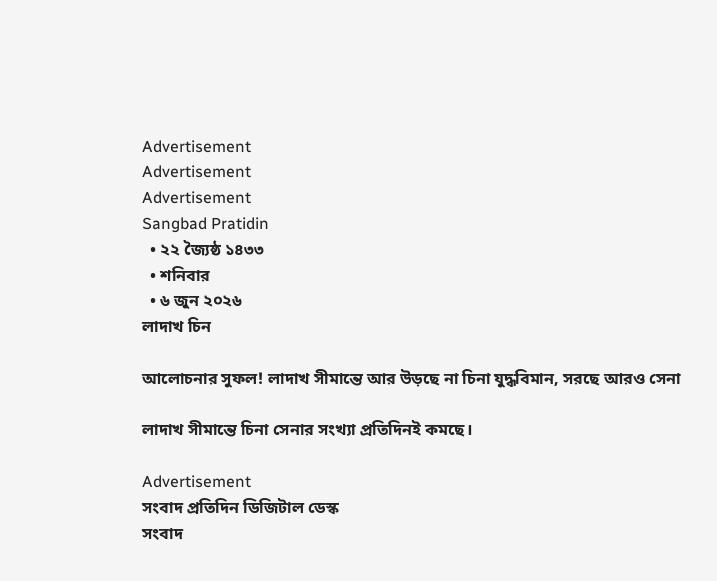Advertisement
Advertisement
Advertisement
Sangbad Pratidin
  • ২২ জ্যৈষ্ঠ ১৪৩৩
  • শনিবার
  • ৬ জুন ২০২৬
লাদাখ চিন

আলোচনার সুফল! লাদাখ সীমান্তে আর উড়ছে না চিনা যুদ্ধবিমান, সরছে আরও সেনা

লাদাখ সীমান্তে চিনা সেনার সংখ্যা প্রতিদিনই কমছে।

Advertisement
সংবাদ প্রতিদিন ডিজিটাল ডেস্ক
সংবাদ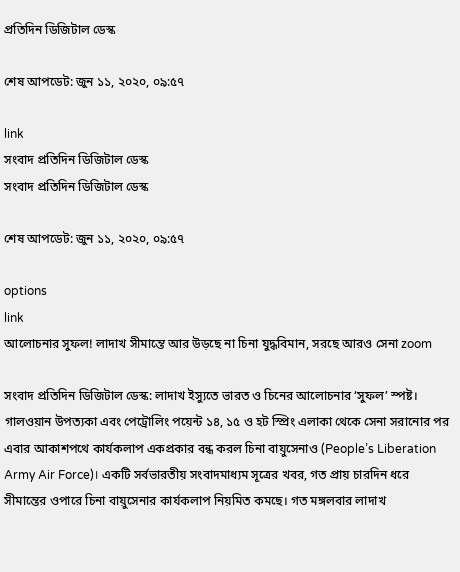প্রতিদিন ডিজিটাল ডেস্ক

শেষ আপডেট: জুন ১১, ২০২০, ০৯:৫৭

link
সংবাদ প্রতিদিন ডিজিটাল ডেস্ক
সংবাদ প্রতিদিন ডিজিটাল ডেস্ক

শেষ আপডেট: জুন ১১, ২০২০, ০৯:৫৭

options
link
আলোচনার সুফল! লাদাখ সীমান্তে আর উড়ছে না চিনা যুদ্ধবিমান, সরছে আরও সেনা zoom

সংবাদ প্রতিদিন ডিজিটাল ডেস্ক: লাদাখ ইস্যুতে ভারত ও চিনের আলোচনার ‘সুফল’ স্পষ্ট। গালওয়ান উপত্যকা এবং পেট্রোলিং পয়েন্ট ১৪, ১৫ ও হট স্প্রিং এলাকা থেকে সেনা সরানোর পর এবার আকাশপথে কার্যকলাপ একপ্রকার বন্ধ করল চিনা বায়ুসেনাও (People’s Liberation Army Air Force)। একটি সর্বভারতীয় সংবাদমাধ্যম সূত্রের খবর, গত প্রায় চারদিন ধরে সীমান্তের ওপারে চিনা বায়ুসেনার কার্যকলাপ নিয়মিত কমছে। গত মঙ্গলবার লাদাখ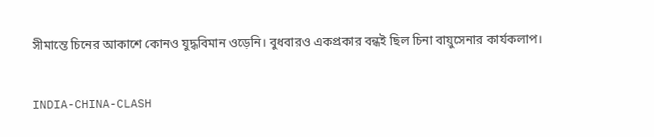সীমান্তে চিনের আকাশে কোনও যুদ্ধবিমান ওড়েনি। বুধবারও একপ্রকার বন্ধই ছিল চিনা বায়ুসেনার কার্যকলাপ।

INDIA-CHINA-CLASH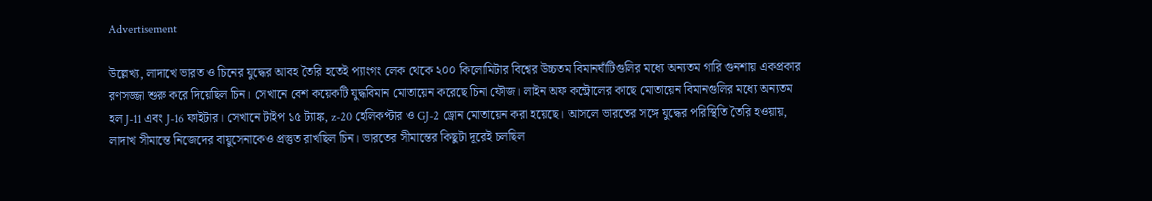Advertisement

উল্লেখ্য, লাদাখে ভারত ও চিনের যুদ্ধের আবহ তৈরি হতেই প্যাংগং লেক থেকে ২০০ কিলোমিটার বিশ্বের উচ্চতম বিমানঘাঁটিগুলির মধ্যে অন্যতম গারি গুনশায় একপ্রকার রণসজ্জা শুরু করে দিয়েছিল চিন। সেখানে বেশ কয়েকটি যুদ্ধবিমান মোতায়েন করেছে চিনা ফৌজ। লাইন অফ কন্ট্রোলের কাছে মোতায়েন বিমানগুলির মধ্যে অন্যতম হল J-11 এবং J-16 ফাইটার। সেখানে টাইপ ১৫ ট্যাঙ্ক, z-20 হেলিকপ্টার ও GJ-2 ড্রোন মোতায়েন করা হয়েছে। আসলে ভারতের সঙ্গে যুদ্ধের পরিস্থিতি তৈরি হওয়ায়, লাদাখ সীমান্তে নিজেদের বায়ুসেনাকেও প্রস্তুত রাখছিল চিন। ভারতের সীমান্তের কিছুটা দূরেই চলছিল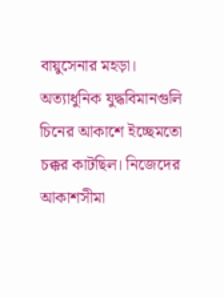বায়ুসেনার মহড়া। অত্যাধুনিক যুদ্ধবিমানগুলি চিনের আকাশে ইচ্ছেমতো চক্কর কাটছিল। নিজেদের আকাশসীমা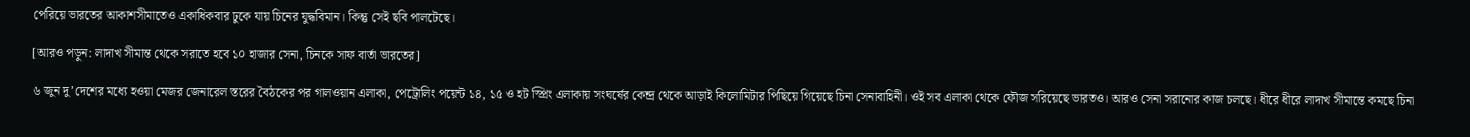পেরিয়ে ভারতের আকাশসীমাতেও একাধিকবার ঢুকে যায় চিনের যুদ্ধবিমান। কিন্তু সেই ছবি পালটেছে।

[আরও পড়ুন: লাদাখ সীমান্ত থেকে সরাতে হবে ১০ হাজার সেনা, চিনকে সাফ বার্তা ভারতের]

৬ জুন দু’দেশের মধ্যে হওয়া মেজর জেনারেল স্তরের বৈঠকের পর গালওয়ান এলাকা, পেট্রোলিং পয়েন্ট ১৪, ১৫ ও হট স্প্রিং এলাকায় সংঘর্ষের কেন্দ্র থেকে আড়াই কিলোমিটার পিছিয়ে গিয়েছে চিনা সেনাবাহিনী। ওই সব এলাকা থেকে ফৌজ সরিয়েছে ভারতও। আরও সেনা সরানোর কাজ চলছে। ধীরে ধীরে লাদাখ সীমান্তে কমছে চিনা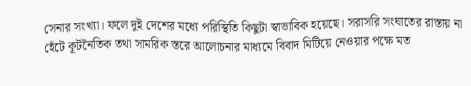সেনার সংখ্যা। ফলে দুই দেশের মধ্যে পরিস্থিতি কিছুটা স্বাভাবিক হয়েছে। সরাসরি সংঘাতের রাস্তায় না হেঁটে কূটনৈতিক তথা সামরিক স্তরে আলোচনার মাধ্যমে বিবাদ মিটিয়ে নেওয়ার পক্ষে মত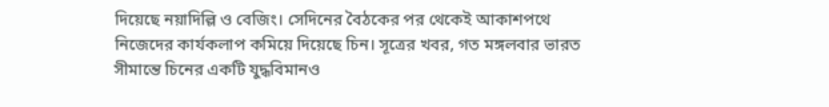দিয়েছে নয়াদিল্লি ও বেজিং। সেদিনের বৈঠকের পর থেকেই আকাশপথে নিজেদের কার্যকলাপ কমিয়ে দিয়েছে চিন। সূত্রের খবর, গত মঙ্গলবার ভারত সীমান্তে চিনের একটি যুদ্ধবিমানও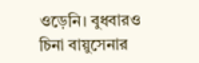ওড়েনি। বুধবারও চিনা বায়ুসেনার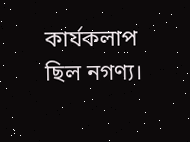কার্যকলাপ ছিল নগণ্য।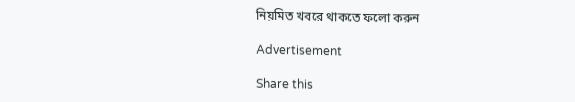নিয়মিত খবরে থাকতে ফলো করুন

Advertisement

Share this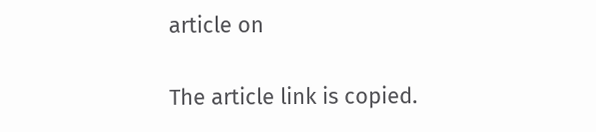article on

The article link is copied.